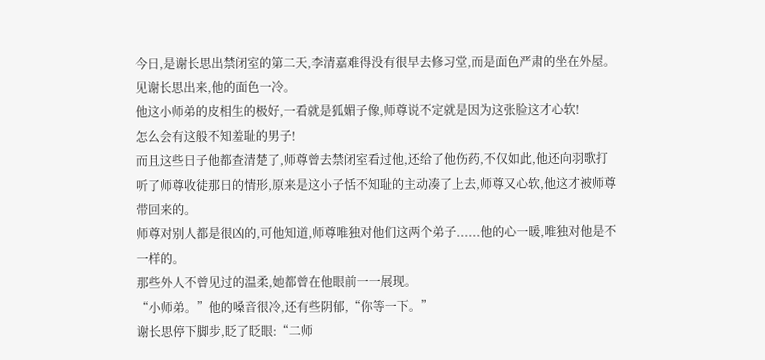今日,是谢长思出禁闭室的第二天,李清嘉难得没有很早去修习堂,而是面色严肃的坐在外屋。
见谢长思出来,他的面色一冷。
他这小师弟的皮相生的极好,一看就是狐媚子像,师尊说不定就是因为这张脸这才心软!
怎么会有这般不知羞耻的男子!
而且这些日子他都查清楚了,师尊曾去禁闭室看过他,还给了他伤药,不仅如此,他还向羽歌打听了师尊收徒那日的情形,原来是这小子恬不知耻的主动凑了上去,师尊又心软,他这才被师尊带回来的。
师尊对别人都是很凶的,可他知道,师尊唯独对他们这两个弟子......他的心一暖,唯独对他是不一样的。
那些外人不曾见过的温柔,她都曾在他眼前一一展现。
“小师弟。”他的嗓音很冷,还有些阴郁,“你等一下。”
谢长思停下脚步,眨了眨眼:“二师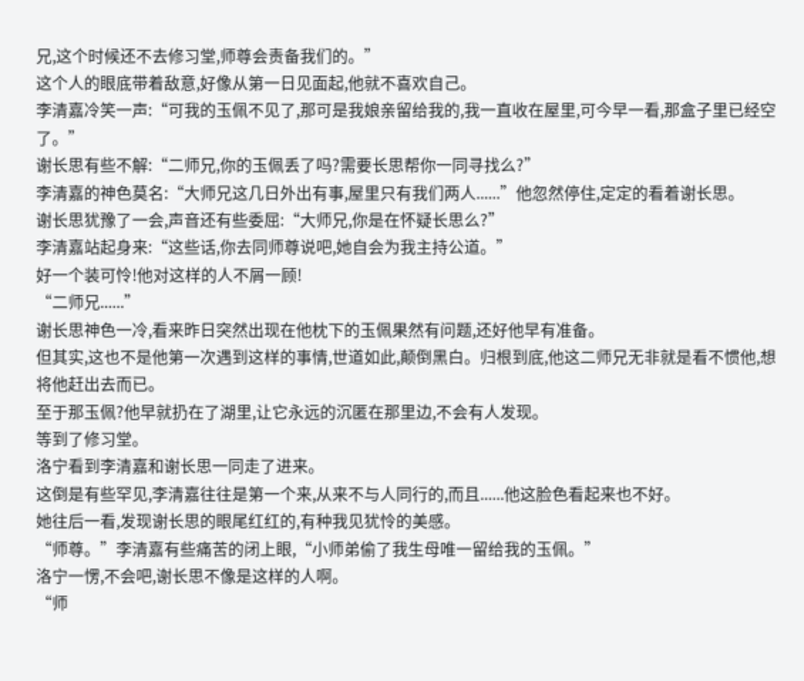兄,这个时候还不去修习堂,师尊会责备我们的。”
这个人的眼底带着敌意,好像从第一日见面起,他就不喜欢自己。
李清嘉冷笑一声:“可我的玉佩不见了,那可是我娘亲留给我的,我一直收在屋里,可今早一看,那盒子里已经空了。”
谢长思有些不解:“二师兄,你的玉佩丢了吗?需要长思帮你一同寻找么?”
李清嘉的神色莫名:“大师兄这几日外出有事,屋里只有我们两人......”他忽然停住,定定的看着谢长思。
谢长思犹豫了一会,声音还有些委屈:“大师兄,你是在怀疑长思么?”
李清嘉站起身来:“这些话,你去同师尊说吧,她自会为我主持公道。”
好一个装可怜!他对这样的人不屑一顾!
“二师兄......”
谢长思神色一冷,看来昨日突然出现在他枕下的玉佩果然有问题,还好他早有准备。
但其实,这也不是他第一次遇到这样的事情,世道如此,颠倒黑白。归根到底,他这二师兄无非就是看不惯他,想将他赶出去而已。
至于那玉佩?他早就扔在了湖里,让它永远的沉匿在那里边,不会有人发现。
等到了修习堂。
洛宁看到李清嘉和谢长思一同走了进来。
这倒是有些罕见,李清嘉往往是第一个来,从来不与人同行的,而且......他这脸色看起来也不好。
她往后一看,发现谢长思的眼尾红红的,有种我见犹怜的美感。
“师尊。”李清嘉有些痛苦的闭上眼,“小师弟偷了我生母唯一留给我的玉佩。”
洛宁一愣,不会吧,谢长思不像是这样的人啊。
“师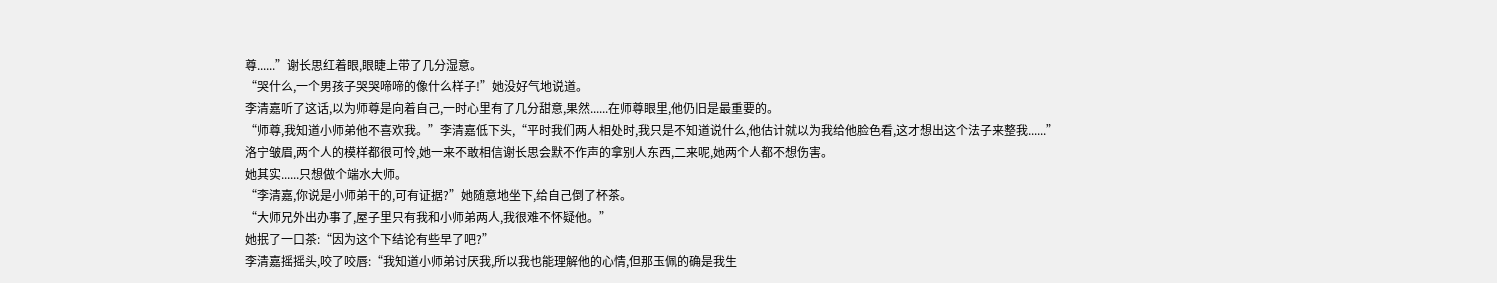尊......”谢长思红着眼,眼睫上带了几分湿意。
“哭什么,一个男孩子哭哭啼啼的像什么样子!”她没好气地说道。
李清嘉听了这话,以为师尊是向着自己,一时心里有了几分甜意,果然......在师尊眼里,他仍旧是最重要的。
“师尊,我知道小师弟他不喜欢我。”李清嘉低下头,“平时我们两人相处时,我只是不知道说什么,他估计就以为我给他脸色看,这才想出这个法子来整我......”
洛宁皱眉,两个人的模样都很可怜,她一来不敢相信谢长思会默不作声的拿别人东西,二来呢,她两个人都不想伤害。
她其实......只想做个端水大师。
“李清嘉,你说是小师弟干的,可有证据?”她随意地坐下,给自己倒了杯茶。
“大师兄外出办事了,屋子里只有我和小师弟两人,我很难不怀疑他。”
她抿了一口茶:“因为这个下结论有些早了吧?”
李清嘉摇摇头,咬了咬唇:“我知道小师弟讨厌我,所以我也能理解他的心情,但那玉佩的确是我生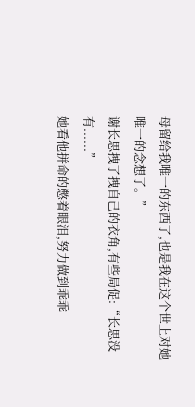母留给我唯一的东西了,也是我在这个世上对她唯一的念想了。”
谢长思拽了拽自己的衣角,有些局促:“长思没有......”
她看他拼命的憋着眼泪,努力做到乖乖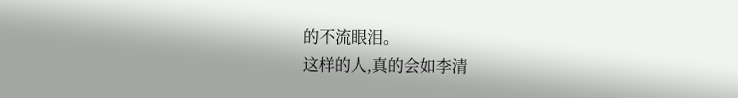的不流眼泪。
这样的人,真的会如李清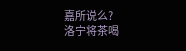嘉所说么?
洛宁将茶喝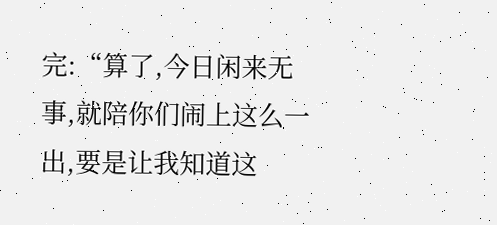完:“算了,今日闲来无事,就陪你们闹上这么一出,要是让我知道这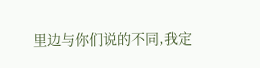里边与你们说的不同,我定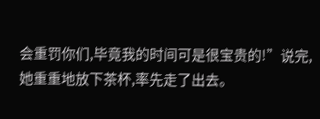会重罚你们,毕竟我的时间可是很宝贵的!”说完,她重重地放下茶杯,率先走了出去。